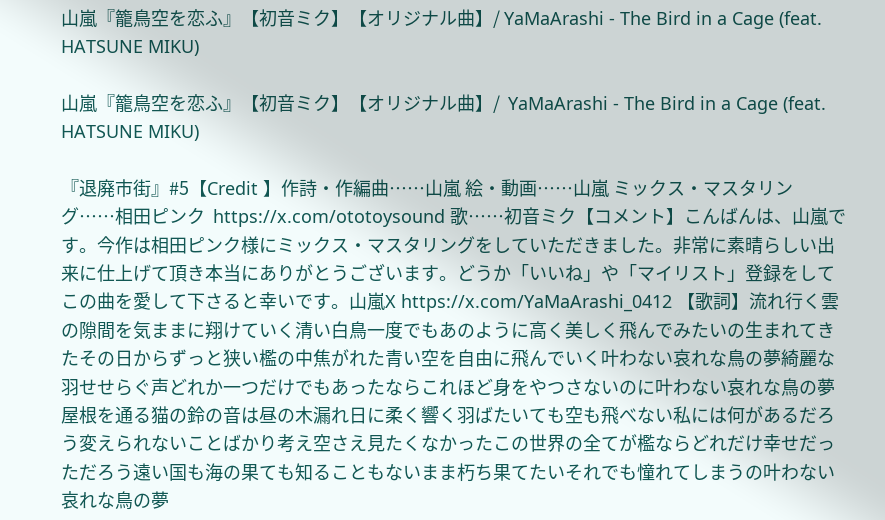山嵐『籠鳥空を恋ふ』【初音ミク】【オリジナル曲】/ YaMaArashi - The Bird in a Cage (feat. HATSUNE MIKU)

山嵐『籠鳥空を恋ふ』【初音ミク】【オリジナル曲】/  YaMaArashi - The Bird in a Cage (feat. HATSUNE MIKU)

『退廃市街』#5【Credit 】作詩・作編曲……山嵐 絵・動画……山嵐 ミックス・マスタリング……相田ピンク  https://x.com/ototoysound 歌……初音ミク【コメント】こんばんは、山嵐です。今作は相田ピンク様にミックス・マスタリングをしていただきました。非常に素晴らしい出来に仕上げて頂き本当にありがとうございます。どうか「いいね」や「マイリスト」登録をしてこの曲を愛して下さると幸いです。山嵐X https://x.com/YaMaArashi_0412 【歌詞】流れ行く雲の隙間を気ままに翔けていく清い白鳥一度でもあのように高く美しく飛んでみたいの生まれてきたその日からずっと狭い檻の中焦がれた青い空を自由に飛んでいく叶わない哀れな鳥の夢綺麗な羽せせらぐ声どれか一つだけでもあったならこれほど身をやつさないのに叶わない哀れな鳥の夢屋根を通る猫の鈴の音は昼の木漏れ日に柔く響く羽ばたいても空も飛べない私には何があるだろう変えられないことばかり考え空さえ見たくなかったこの世界の全てが檻ならどれだけ幸せだっただろう遠い国も海の果ても知ることもないまま朽ち果てたいそれでも憧れてしまうの叶わない哀れな鳥の夢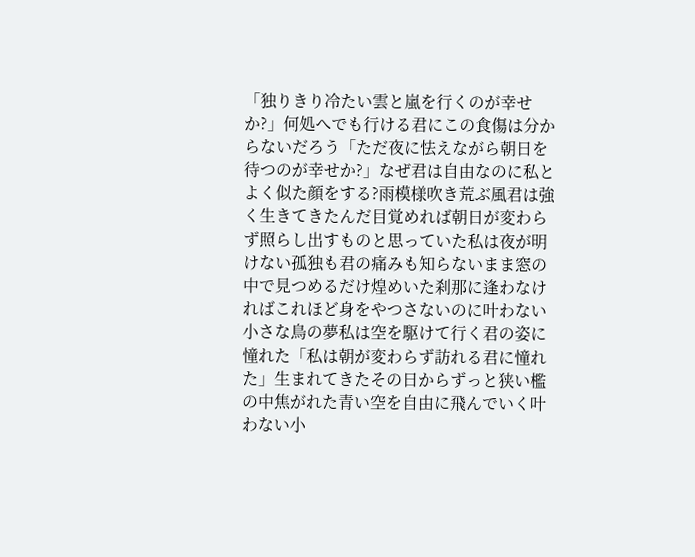「独りきり冷たい雲と嵐を行くのが幸せか?」何処へでも行ける君にこの食傷は分からないだろう「ただ夜に怯えながら朝日を待つのが幸せか?」なぜ君は自由なのに私とよく似た顔をする?雨模様吹き荒ぶ風君は強く生きてきたんだ目覚めれば朝日が変わらず照らし出すものと思っていた私は夜が明けない孤独も君の痛みも知らないまま窓の中で見つめるだけ煌めいた刹那に逢わなければこれほど身をやつさないのに叶わない小さな鳥の夢私は空を駆けて行く君の姿に憧れた「私は朝が変わらず訪れる君に憧れた」生まれてきたその日からずっと狭い檻の中焦がれた青い空を自由に飛んでいく叶わない小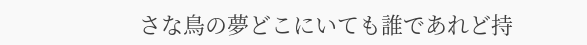さな鳥の夢どこにいても誰であれど持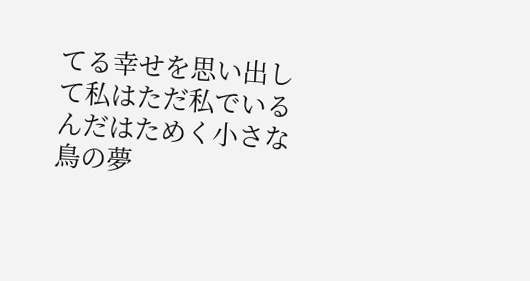てる幸せを思い出して私はただ私でいるんだはためく小さな鳥の夢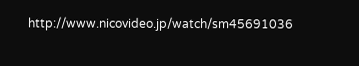http://www.nicovideo.jp/watch/sm45691036